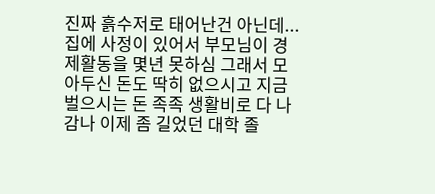진짜 흙수저로 태어난건 아닌데... 집에 사정이 있어서 부모님이 경제활동을 몇년 못하심 그래서 모아두신 돈도 딱히 없으시고 지금 벌으시는 돈 족족 생활비로 다 나감나 이제 좀 길었던 대학 졸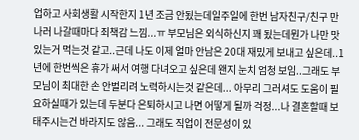업하고 사회생활 시작한지 1년 조금 안됬는데일주일에 한번 남자친구/친구 만나러 나갈때마다 죄책감 느낌...ㅠ 부모님은 외식하신지 꽤 됬는데뭔가 나만 맛있는거 먹는것 같고..근데 나도 이제 얼마 안남은 20대 재밌게 보내고 싶은데..1년에 한번씩은 휴가 써서 여행 다녀오고 싶은데 왠지 눈치 엄청 보임..그래도 부모님이 최대한 손 안벌리려 노력하시는것 같은데... 아무리 그러셔도 도움이 필요하실때가 있는데 두분다 은퇴하시고 나면 어떻게 될까 걱정...나 결혼할때 보태주시는건 바라지도 않음... 그래도 직업이 전문성이 있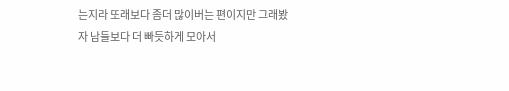는지라 또래보다 좀더 많이버는 편이지만 그래봤자 남들보다 더 빠듯하게 모아서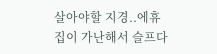살아야할 지경..에휴
집이 가난해서 슬프다